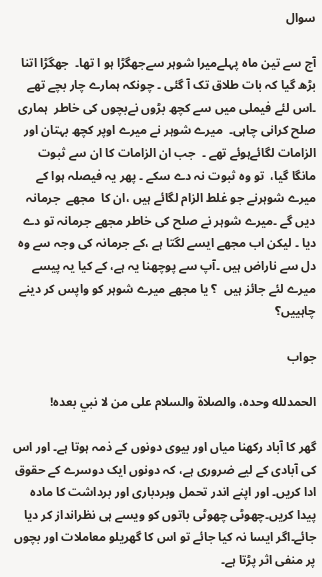سوال

آج سے تین ماہ پہلےمیرا شوہر سےجھگڑا ہو ا تھا۔  جھگڑا اتنا بڑھ گیا کہ بات طلاق تک آ گئی ۔ چونکہ ہمارے چار بچے تھے ۔اس لئے فیملی میں سے کچھ بڑوں نےبچوں کی خاطر  ہماری صلح کرانی چاہی۔  میرے شوہر نے میرے اوپر کچھ بہتان اور الزامات لگائےہوئے تھے ۔  جب ان الزامات کا ان سے ثبوت مانگا گیا،  تو وہ ثبوت نہ دے سکے ۔ پھر یہ فیصلہ ہوا کے میرے شوہرنے جو غلط الزام لگائے ہیں ،ان کا  مجھے  جرمانہ دیں گے ۔میرے شوہر نے صلح کی خاطر مجھے جرمانہ تو دے دیا ۔ لیکن اب مجھے ایسے لگتا ہے ،کے جرمانہ کی وجہ سے وہ دل سے ناراض ہیں ۔آپ سے پوچھنا یہ ہے، کے کیا یہ پیسے میرے لئے جائز ہیں  ؟ یا مجھے میرے شوہر کو واپس کر دینے چاہییں؟

جواب

الحمدلله وحده، والصلاة والسلام على من لا نبي بعده!

گھر کا آباد رکھنا میاں اور بیوی دونوں کے ذمہ ہوتا ہے۔ اور اس کی آبادی کے لیے ضروری ہے، کہ دونوں ایک دوسرے کے حقوق ادا کریں۔ اور اپنے اندر تحمل وبردباری اور برداشت کا مادہ پیدا کریں۔چھوٹی چھوٹی باتوں کو ویسے ہی نظرانداز کر دیا جائے۔اگر ایسا نہ کیا جائے تو اس کا گھریلو معاملات اور بچوں پر منفی اثر پڑتا ہے۔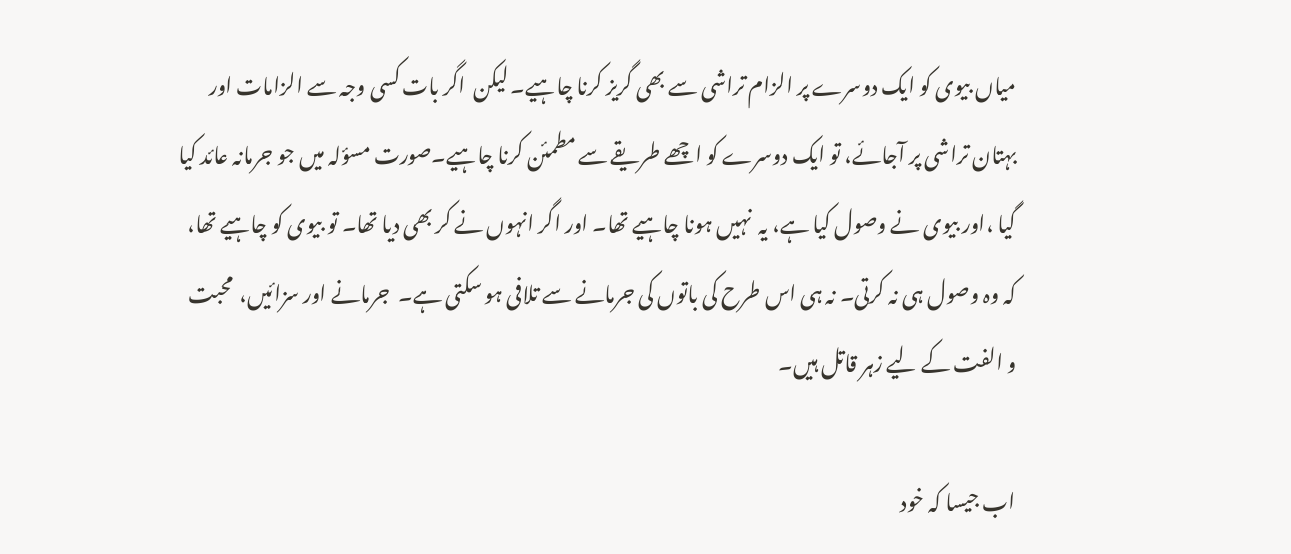میاں بیوی کو ایک دوسرے پر الزام تراشی سے بھی گریز کرنا چاہیے۔ لیکن  اگر بات کسی وجہ سے الزامات اور بہتان تراشی پر آجائے، تو ایک دوسرے کو اچھے طریقے سے مطمئن کرنا چاہیے۔صورت مسؤلہ میں جو جرمانہ عائد کیا گیا ،اور بیوی نے وصول کیا ہے، یہ  نہیں ہونا چاہیے تھا۔ اور اگر انہوں نے کر بھی دیا تھا۔ تو بیوی کو چاہیے تھا، کہ وہ وصول ہی نہ کرتی۔ نہ ہی اس طرح کی باتوں کی جرمانے سے تلافی ہو سکتی ہے۔  جرمانے اور سزائیں،  محبت و الفت کے لیے زہر قاتل ہیں۔

اب جیسا کہ خود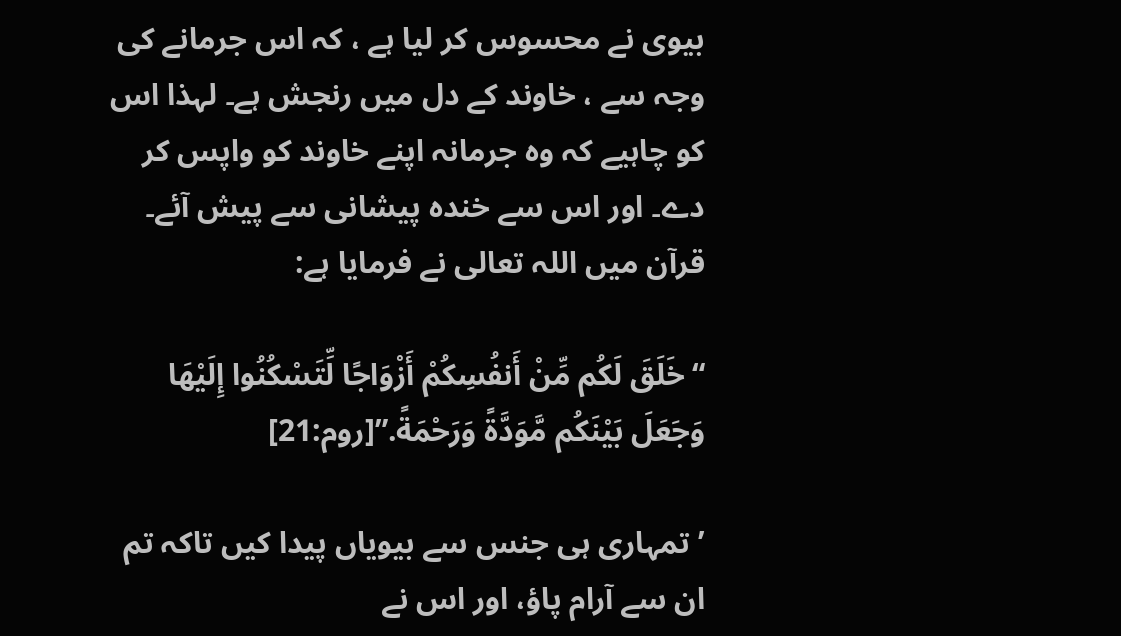بیوی نے محسوس کر لیا ہے ، کہ اس جرمانے کی وجہ سے ، خاوند کے دل میں رنجش ہے۔ لہذا اس کو چاہیے کہ وہ جرمانہ اپنے خاوند کو واپس کر دے۔ اور اس سے خندہ پیشانی سے پیش آئے۔  قرآن میں اللہ تعالی نے فرمایا ہے:

“خَلَقَ لَكُم مِّنْ أَنفُسِكُمْ أَزْوَاجًا لِّتَسْكُنُوا إِلَيْهَا وَجَعَلَ بَيْنَكُم مَّوَدَّةً وَرَحْمَةً.”[روم:21]

’تمہاری ہی جنس سے بیویاں پیدا کیں تاکہ تم ان سے آرام پاؤ، اور اس نے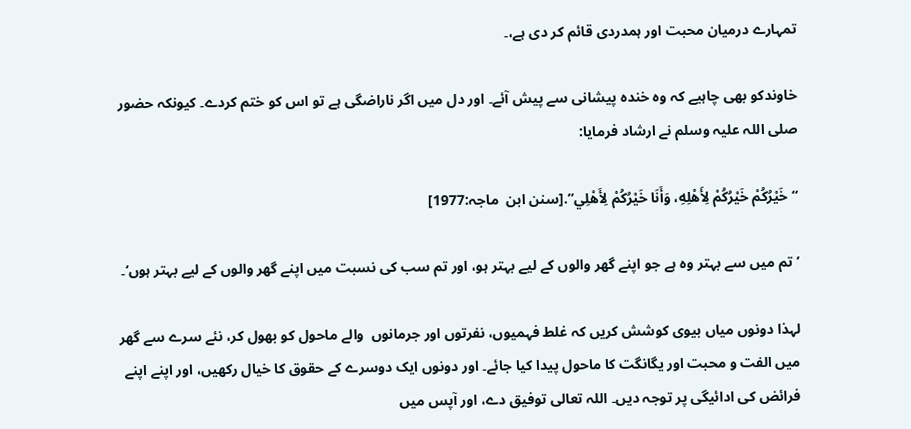تمہارے درمیان محبت اور ہمدردی قائم کر دی ہے،۔

خاوندکو بھی چاہیے کہ وہ خندہ پیشانی سے پیش آئے۔ اور دل میں اگر ناراضگی ہے تو اس کو ختم کردے۔ کیونکہ حضور صلی اللہ علیہ وسلم نے ارشاد فرمایا:

“خَيْرُكُمْ خَيْرُكُمْ لِأَهْلِهِ، وَأَنَا خَيْرُكُمْ لِأَهْلِي”.[سنن ابن  ماجہ:1977]

’تم میں سے بہتر وہ ہے جو اپنے گھر والوں کے لیے بہتر ہو، اور تم سب کی نسبت میں اپنے گھر والوں کے لیے بہتر ہوں‘۔

لہذا دونوں میاں بیوی کوشش کریں کہ غلط فہمیوں، نفرتوں اور جرمانوں  والے ماحول کو بھول کر، نئے سرے سے گھر میں الفت و محبت اور یگانگت کا ماحول پیدا کیا جائے۔ اور دونوں ایک دوسرے کے حقوق کا خیال رکھیں، اور اپنے اپنے فرائض کی ادائیگی پر توجہ دیں۔ اللہ تعالی توفیق دے، اور آپس میں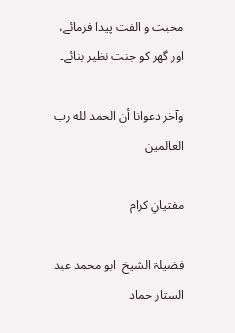محبت و الفت پیدا فرمائے، اور گھر کو جنت نظیر بنائے۔

وآخر دعوانا أن الحمد لله رب العالمين

مفتیانِ کرام

فضیلۃ الشیخ  ابو محمد عبد الستار حماد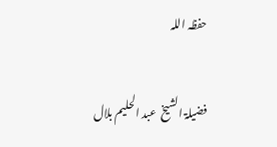حفظہ اللہ

فضیلۃ الشیخ  عبد الحلیم بلال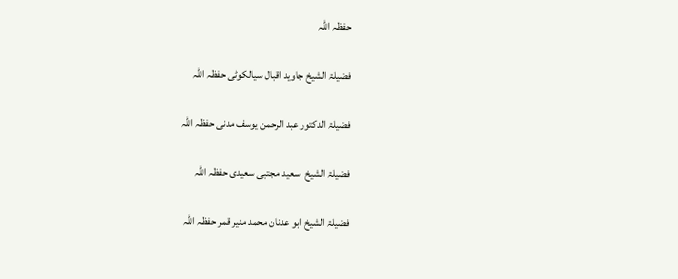حفظہ اللہ

فضیلۃ الشیخ جاوید اقبال سیالکوٹی حفظہ اللہ

فضیلۃ الدکتور عبد الرحمن یوسف مدنی حفظہ اللہ

فضیلۃ الشیخ  سعید مجتبی سعیدی حفظہ اللہ

فضیلۃ الشیخ ابو عدنان محمد منیر قمر حفظہ اللہ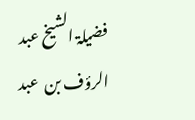فضیلۃ الشیخ عبد الرؤف بن  عبد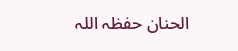الحنان حفظہ اللہ